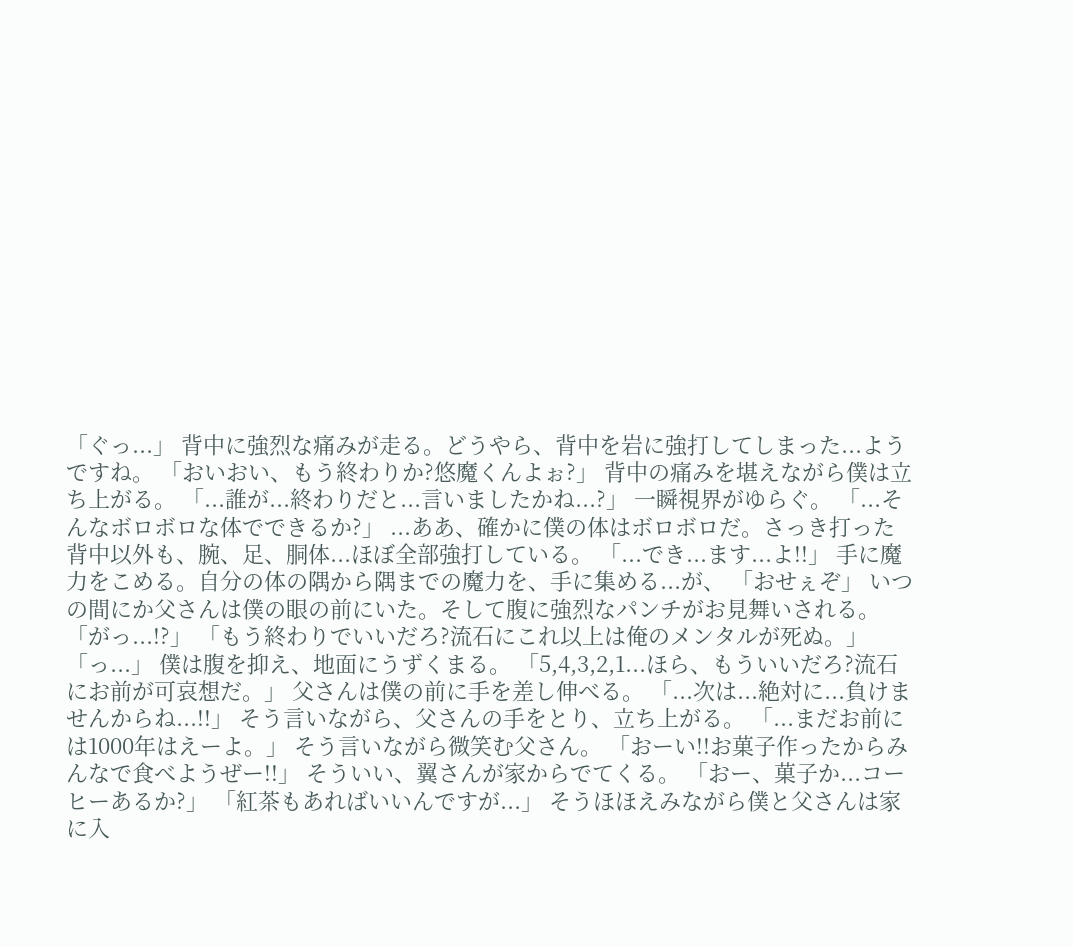「ぐっ...」 背中に強烈な痛みが走る。どうやら、背中を岩に強打してしまった...ようですね。 「おいおい、もう終わりか?悠魔くんよぉ?」 背中の痛みを堪えながら僕は立ち上がる。 「...誰が...終わりだと...言いましたかね...?」 一瞬視界がゆらぐ。 「...そんなボロボロな体でできるか?」 ...ああ、確かに僕の体はボロボロだ。さっき打った背中以外も、腕、足、胴体...ほぼ全部強打している。 「...でき...ます...よ!!」 手に魔力をこめる。自分の体の隅から隅までの魔力を、手に集める...が、 「おせぇぞ」 いつの間にか父さんは僕の眼の前にいた。そして腹に強烈なパンチがお見舞いされる。 「がっ...!?」 「もう終わりでいいだろ?流石にこれ以上は俺のメンタルが死ぬ。」 「っ...」 僕は腹を抑え、地面にうずくまる。 「5,4,3,2,1...ほら、もういいだろ?流石にお前が可哀想だ。」 父さんは僕の前に手を差し伸べる。 「...次は...絶対に...負けませんからね...!!」 そう言いながら、父さんの手をとり、立ち上がる。 「...まだお前には1000年はえーよ。」 そう言いながら微笑む父さん。 「おーい!!お菓子作ったからみんなで食べようぜー!!」 そういい、翼さんが家からでてくる。 「おー、菓子か...コーヒーあるか?」 「紅茶もあればいいんですが...」 そうほほえみながら僕と父さんは家に入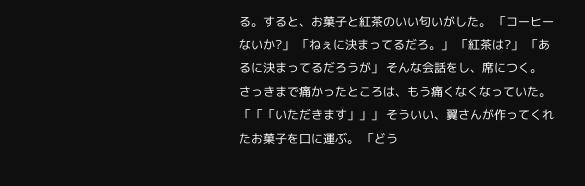る。すると、お菓子と紅茶のいい匂いがした。 「コーヒーないか?」 「ねぇに決まってるだろ。」 「紅茶は?」 「あるに決まってるだろうが」 そんな会話をし、席につく。 さっきまで痛かったところは、もう痛くなくなっていた。 「「「いただきます」」」 そういい、翼さんが作ってくれたお菓子を口に運ぶ。 「どう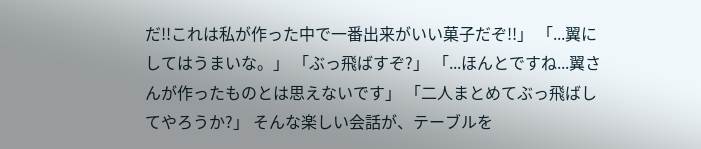だ!!これは私が作った中で一番出来がいい菓子だぞ!!」 「...翼にしてはうまいな。」 「ぶっ飛ばすぞ?」 「...ほんとですね...翼さんが作ったものとは思えないです」 「二人まとめてぶっ飛ばしてやろうか?」 そんな楽しい会話が、テーブルを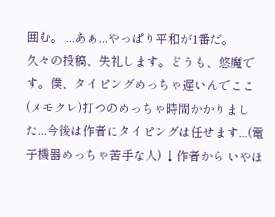囲む。 ...あぁ...やっぱり平和が1番だ。
久々の投稿、失礼します。どうも、悠魔です。僕、タイピングめっちゃ遅いんでここ(メモクレ)打つのめっちゃ時間かかりました...今後は作者にタイピングは任せます...(電子機器めっちゃ苦手な人) ↓作者から いやほ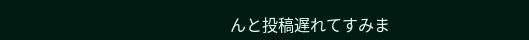んと投稿遅れてすみま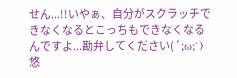せん...!!いやぁ、自分がスクラッチできなくなるとこっちもできなくなるんですよ...勘弁してください(´;ω;`)悠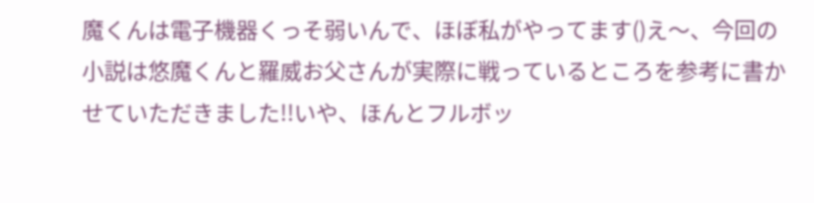魔くんは電子機器くっそ弱いんで、ほぼ私がやってます()え〜、今回の小説は悠魔くんと羅威お父さんが実際に戦っているところを参考に書かせていただきました!!いや、ほんとフルボッ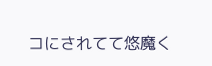コにされてて悠魔く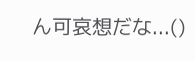ん可哀想だな...()